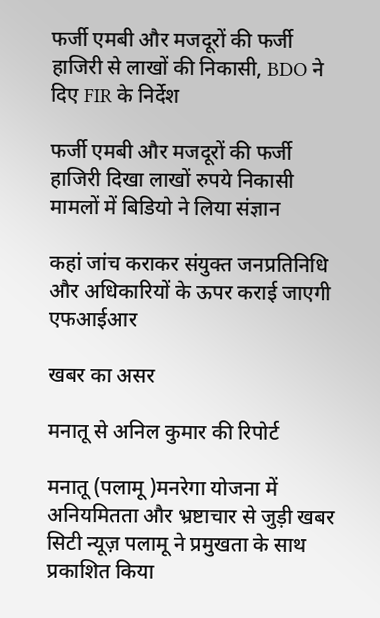फर्जी एमबी और मजदूरों की फर्जी हाजिरी से लाखों की निकासी, BDO ने दिए FIR के निर्देश

फर्जी एमबी और मजदूरों की फर्जी हाजिरी दिखा लाखों रुपये निकासी मामलों में बिडियो ने लिया संज्ञान

कहां जांच कराकर संयुक्त जनप्रतिनिधि और अधिकारियों के ऊपर कराई जाएगी एफआईआर

खबर का असर

मनातू से अनिल कुमार की रिपोर्ट

मनातू (पलामू )मनरेगा योजना में अनियमितता और भ्रष्टाचार से जुड़ी खबर सिटी न्यूज़ पलामू ने प्रमुखता के साथ प्रकाशित किया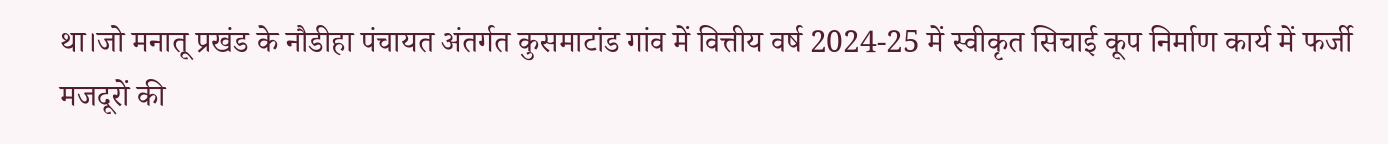था।जो मनातू प्रखंड के नौडीहा पंचायत अंतर्गत कुसमाटांड गांव में वित्तीय वर्ष 2024-25 में स्वीकृत सिचाई कूप निर्माण कार्य में फर्जी मजदूरों की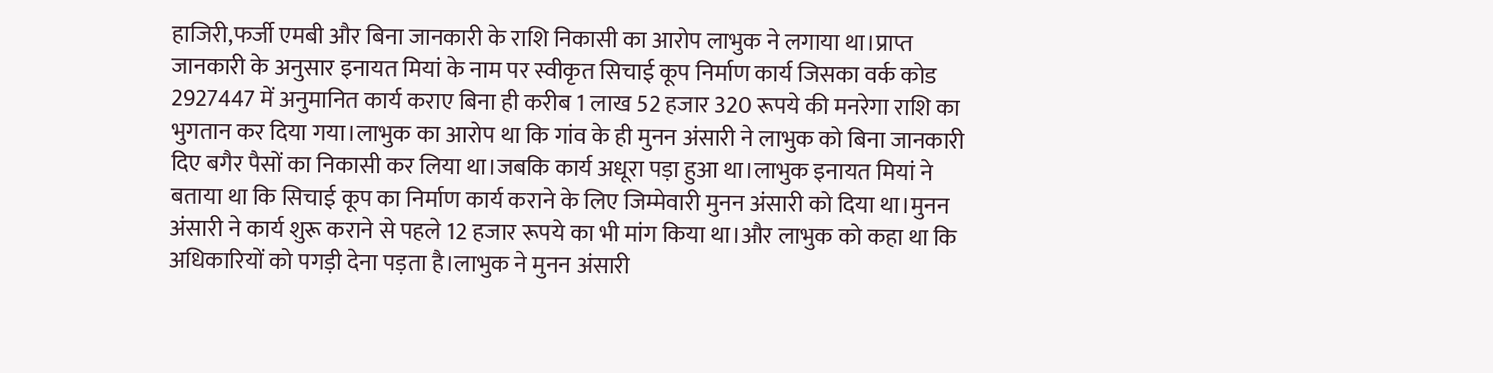हाजिरी,फर्जी एमबी और बिना जानकारी के राशि निकासी का आरोप लाभुक ने लगाया था।प्राप्त जानकारी के अनुसार इनायत मियां के नाम पर स्वीकृत सिचाई कूप निर्माण कार्य जिसका वर्क कोड 2927447 में अनुमानित कार्य कराए बिना ही करीब 1 लाख 52 हजार 320 रूपये की मनरेगा राशि का भुगतान कर दिया गया।लाभुक का आरोप था कि गांव के ही मुनन अंसारी ने लाभुक को बिना जानकारी दिए बगैर पैसों का निकासी कर लिया था।जबकि कार्य अधूरा पड़ा हुआ था।लाभुक इनायत मियां ने बताया था कि सिचाई कूप का निर्माण कार्य कराने के लिए जिम्मेवारी मुनन अंसारी को दिया था।मुनन अंसारी ने कार्य शुरू कराने से पहले 12 हजार रूपये का भी मांग किया था।और लाभुक को कहा था कि अधिकारियों को पगड़ी देना पड़ता है।लाभुक ने मुनन अंसारी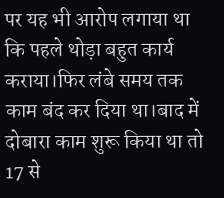पर यह भी आरोप लगाया था कि पहले थोड़ा बहुत कार्य कराया।फिर लंबे समय तक काम बंद कर दिया था।बाद में दोबारा काम शुरू किया था तो 17 से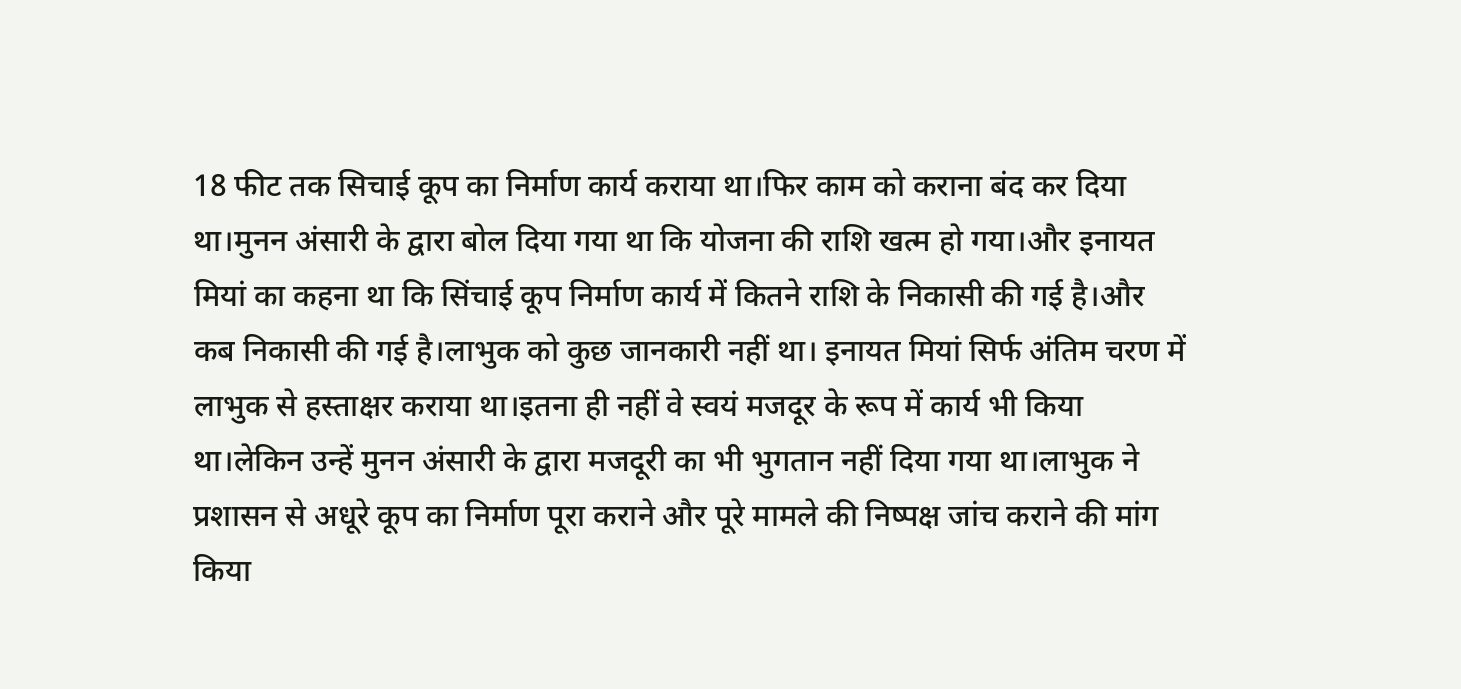18 फीट तक सिचाई कूप का निर्माण कार्य कराया था।फिर काम को कराना बंद कर दिया था।मुनन अंसारी के द्वारा बोल दिया गया था कि योजना की राशि खत्म हो गया।और इनायत मियां का कहना था कि सिंचाई कूप निर्माण कार्य में कितने राशि के निकासी की गई है।और कब निकासी की गई है।लाभुक को कुछ जानकारी नहीं था। इनायत मियां सिर्फ अंतिम चरण में लाभुक से हस्ताक्षर कराया था।इतना ही नहीं वे स्वयं मजदूर के रूप में कार्य भी किया था।लेकिन उन्हें मुनन अंसारी के द्वारा मजदूरी का भी भुगतान नहीं दिया गया था।लाभुक ने प्रशासन से अधूरे कूप का निर्माण पूरा कराने और पूरे मामले की निष्पक्ष जांच कराने की मांग किया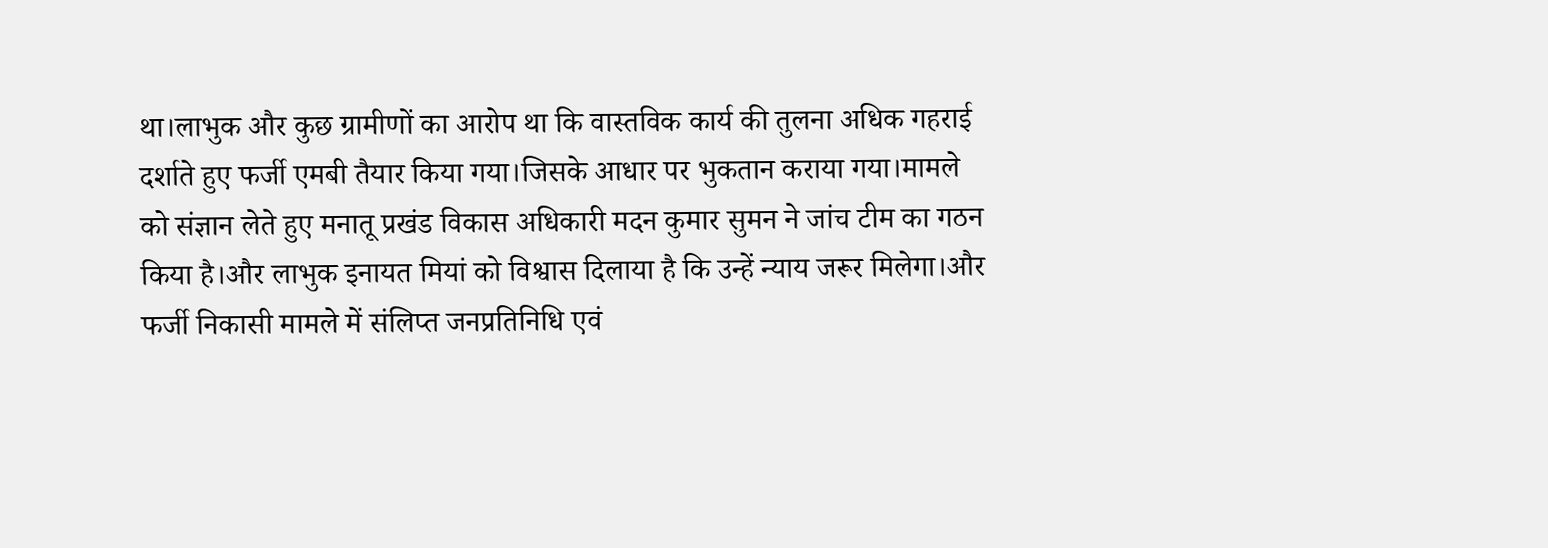था।लाभुक और कुछ ग्रामीणों का आरोप था कि वास्तविक कार्य की तुलना अधिक गहराई दर्शाते हुए फर्जी एमबी तैयार किया गया।जिसके आधार पर भुकतान कराया गया।मामले को संज्ञान लेते हुए मनातू प्रखंड विकास अधिकारी मदन कुमार सुमन ने जांच टीम का गठन किया है।और लाभुक इनायत मियां को विश्वास दिलाया है कि उन्हें न्याय जरूर मिलेगा।और फर्जी निकासी मामले में संलिप्त जनप्रतिनिधि एवं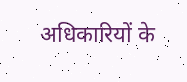अधिकारियों के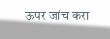ऊपर जांच करा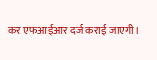कर एफआईआर दर्ज कराई जाएगी।